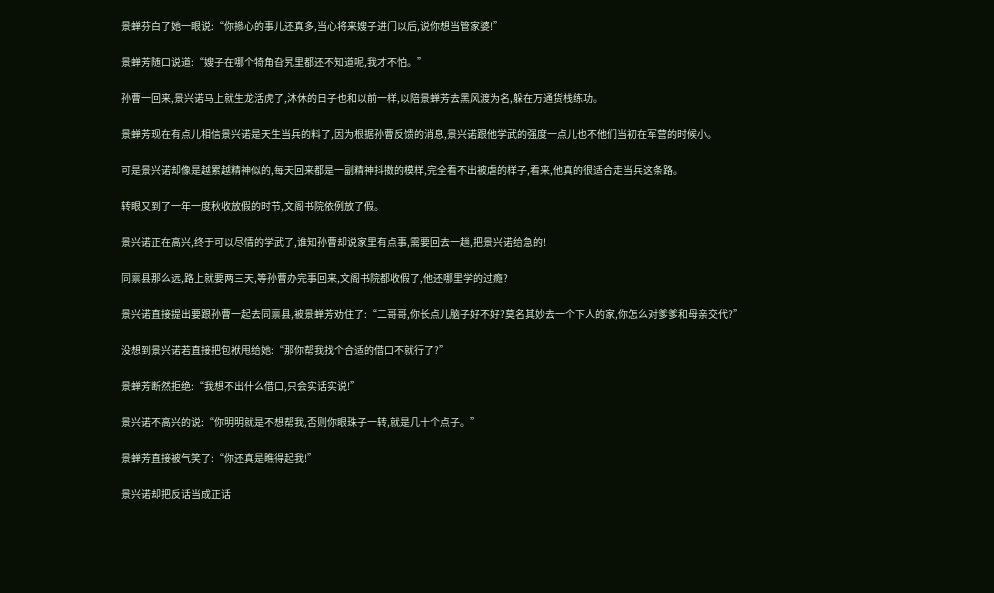景蝉芬白了她一眼说:“你撡心的事儿还真多,当心将来嫂子进门以后,说你想当管家婆!”

景蝉芳随口说道:“嫂子在哪个犄角旮旯里都还不知道呢,我才不怕。”

孙曹一回来,景兴诺马上就生龙活虎了,沐休的日子也和以前一样,以陪景蝉芳去黑风渡为名,躲在万通货栈练功。

景蝉芳现在有点儿相信景兴诺是天生当兵的料了,因为根据孙曹反馈的消息,景兴诺跟他学武的强度一点儿也不他们当初在军营的时候小。

可是景兴诺却像是越累越精神似的,每天回来都是一副精神抖擞的模样,完全看不出被虐的样子,看来,他真的很适合走当兵这条路。

转眼又到了一年一度秋收放假的时节,文阁书院依例放了假。

景兴诺正在高兴,终于可以尽情的学武了,谁知孙曹却说家里有点事,需要回去一趟,把景兴诺给急的!

同禀县那么远,路上就要两三天,等孙曹办完事回来,文阁书院都收假了,他还哪里学的过瘾?

景兴诺直接提出要跟孙曹一起去同禀县,被景蝉芳劝住了:“二哥哥,你长点儿脑子好不好?莫名其妙去一个下人的家,你怎么对爹爹和母亲交代?”

没想到景兴诺若直接把包袱甩给她:“那你帮我找个合适的借口不就行了?”

景蝉芳断然拒绝:“我想不出什么借口,只会实话实说!”

景兴诺不高兴的说:“你明明就是不想帮我,否则你眼珠子一转,就是几十个点子。”

景蝉芳直接被气笑了:“你还真是瞧得起我!”

景兴诺却把反话当成正话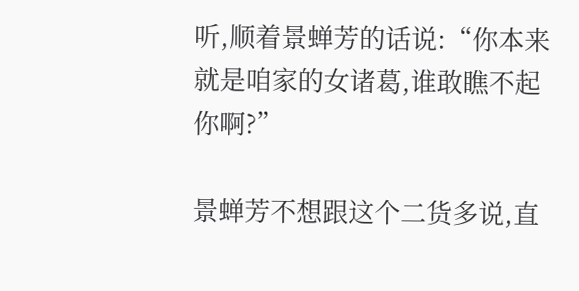听,顺着景蝉芳的话说:“你本来就是咱家的女诸葛,谁敢瞧不起你啊?”

景蝉芳不想跟这个二货多说,直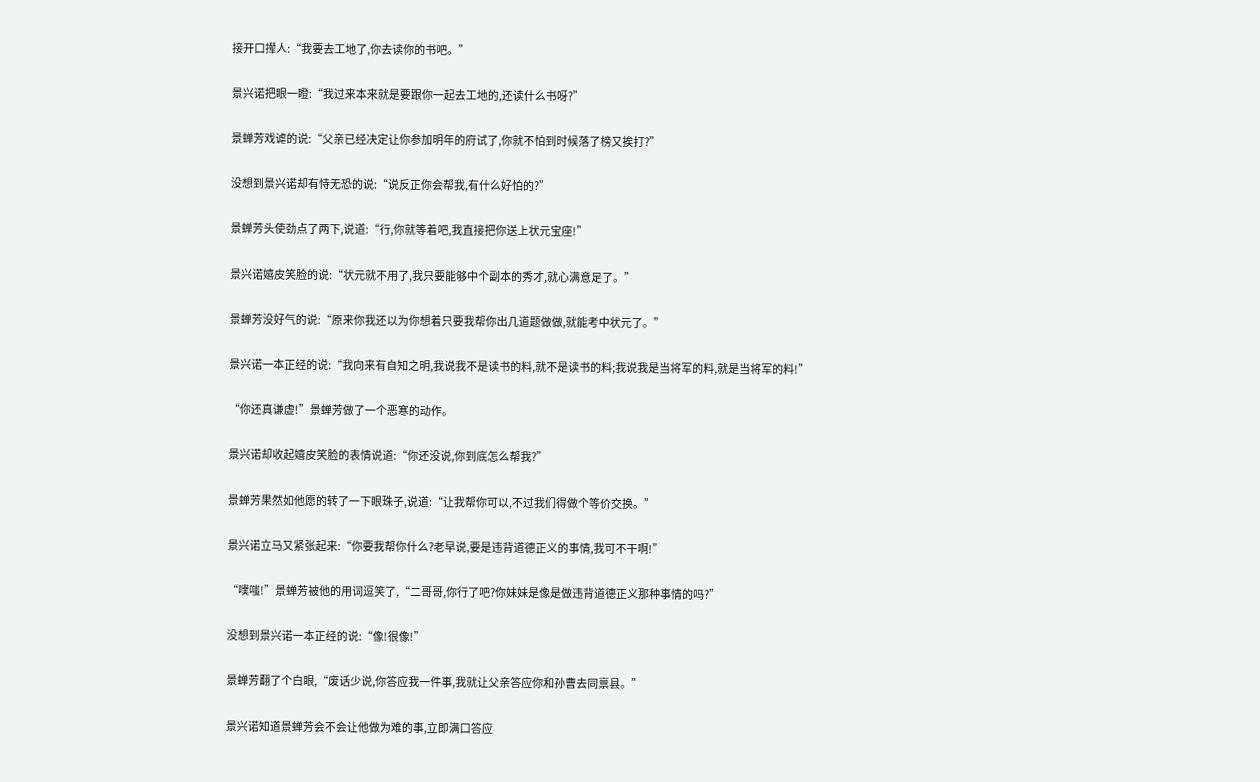接开口撵人:“我要去工地了,你去读你的书吧。”

景兴诺把眼一瞪:“我过来本来就是要跟你一起去工地的,还读什么书呀?”

景蝉芳戏谑的说:“父亲已经决定让你参加明年的府试了,你就不怕到时候落了榜又挨打?”

没想到景兴诺却有恃无恐的说:“说反正你会帮我,有什么好怕的?”

景蝉芳头使劲点了两下,说道:“行,你就等着吧,我直接把你送上状元宝座!”

景兴诺嬉皮笑脸的说:“状元就不用了,我只要能够中个副本的秀才,就心满意足了。”

景蝉芳没好气的说:“原来你我还以为你想着只要我帮你出几道题做做,就能考中状元了。”

景兴诺一本正经的说:“我向来有自知之明,我说我不是读书的料,就不是读书的料;我说我是当将军的料,就是当将军的料!”

“你还真谦虚!”景蝉芳做了一个恶寒的动作。

景兴诺却收起嬉皮笑脸的表情说道:“你还没说,你到底怎么帮我?”

景蝉芳果然如他愿的转了一下眼珠子,说道:“让我帮你可以,不过我们得做个等价交换。”

景兴诺立马又紧张起来:“你要我帮你什么?老早说,要是违背道德正义的事情,我可不干啊!”

“噗嗤!”景蝉芳被他的用词逗笑了,“二哥哥,你行了吧?你妹妹是像是做违背道德正义那种事情的吗?”

没想到景兴诺一本正经的说:“像!很像!”

景蝉芳翻了个白眼,“废话少说,你答应我一件事,我就让父亲答应你和孙曹去同禀县。”

景兴诺知道景蝉芳会不会让他做为难的事,立即满口答应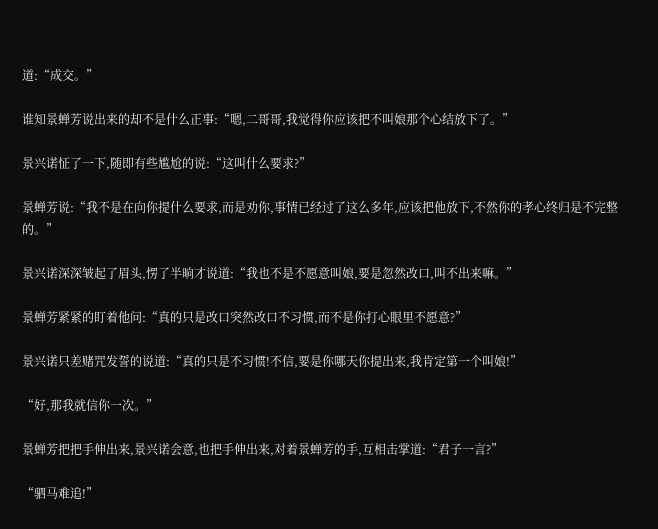道:“成交。”

谁知景蝉芳说出来的却不是什么正事:“嗯,二哥哥,我觉得你应该把不叫娘那个心结放下了。”

景兴诺怔了一下,随即有些尴尬的说:“这叫什么要求?”

景蝉芳说:“我不是在向你提什么要求,而是劝你,事情已经过了这么多年,应该把他放下,不然你的孝心终归是不完整的。”

景兴诺深深皱起了眉头,愣了半晌才说道:“我也不是不愿意叫娘,要是忽然改口,叫不出来嘛。”

景蝉芳紧紧的盯着他问:“真的只是改口突然改口不习惯,而不是你打心眼里不愿意?”

景兴诺只差赌咒发誓的说道:“真的只是不习惯!不信,要是你哪天你提出来,我肯定第一个叫娘!”

“好,那我就信你一次。”

景蝉芳把把手伸出来,景兴诺会意,也把手伸出来,对着景蝉芳的手,互相击掌道:“君子一言?”

“驷马难追!”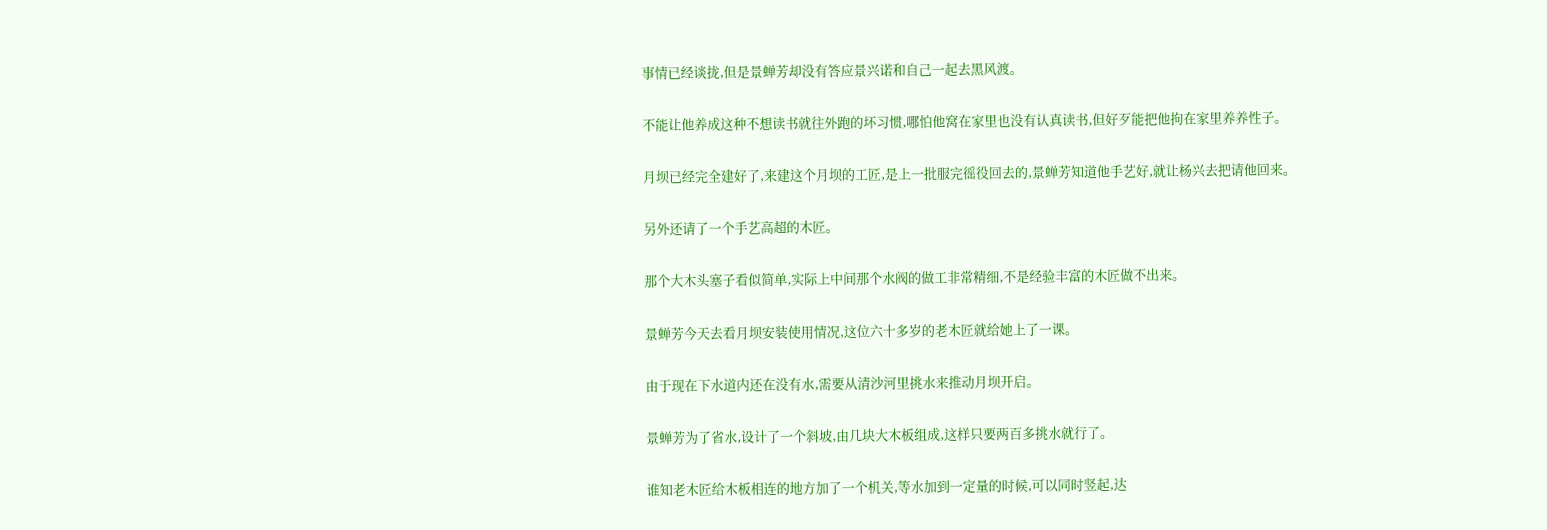事情已经谈拢,但是景蝉芳却没有答应景兴诺和自己一起去黑风渡。

不能让他养成这种不想读书就往外跑的坏习惯,哪怕他窝在家里也没有认真读书,但好歹能把他拘在家里养养性子。

月坝已经完全建好了,来建这个月坝的工匠,是上一批服完徭役回去的,景蝉芳知道他手艺好,就让杨兴去把请他回来。

另外还请了一个手艺高超的木匠。

那个大木头塞子看似简单,实际上中间那个水阀的做工非常精细,不是经验丰富的木匠做不出来。

景蝉芳今天去看月坝安装使用情况,这位六十多岁的老木匠就给她上了一课。

由于现在下水道内还在没有水,需要从清沙河里挑水来推动月坝开启。

景蝉芳为了省水,设计了一个斜坡,由几块大木板组成,这样只要两百多挑水就行了。

谁知老木匠给木板相连的地方加了一个机关,等水加到一定量的时候,可以同时竖起,达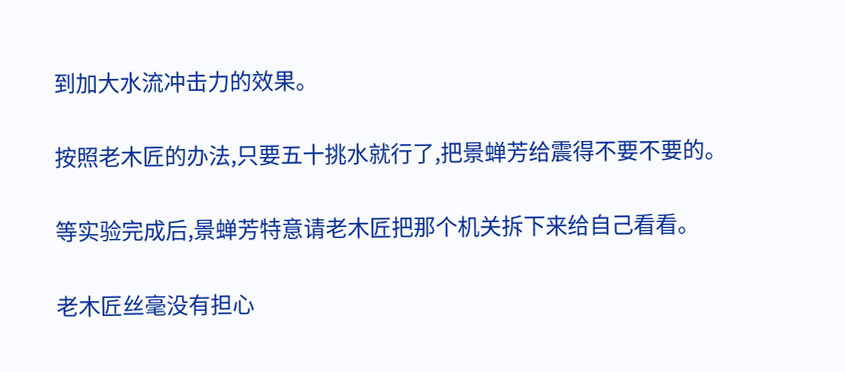到加大水流冲击力的效果。

按照老木匠的办法,只要五十挑水就行了,把景蝉芳给震得不要不要的。

等实验完成后,景蝉芳特意请老木匠把那个机关拆下来给自己看看。

老木匠丝毫没有担心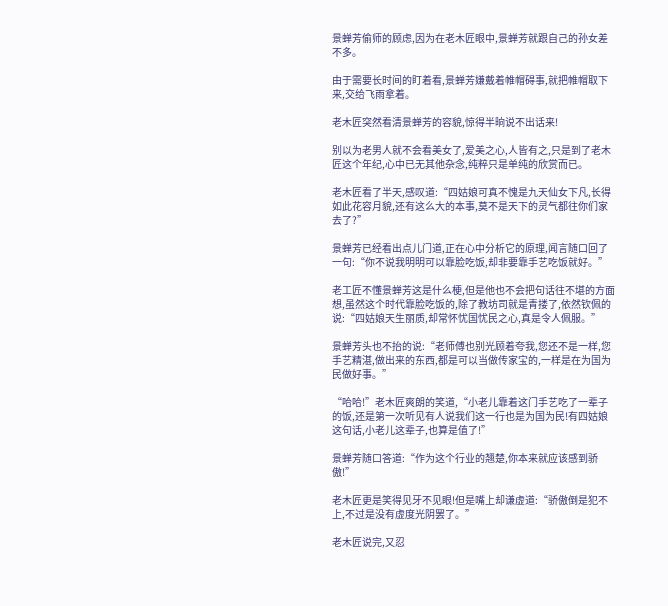景蝉芳偷师的顾虑,因为在老木匠眼中,景蝉芳就跟自己的孙女差不多。

由于需要长时间的盯着看,景蝉芳嫌戴着帷帽碍事,就把帷帽取下来,交给飞雨拿着。

老木匠突然看清景蝉芳的容貌,惊得半晌说不出话来!

别以为老男人就不会看美女了,爱美之心,人皆有之,只是到了老木匠这个年纪,心中已无其他杂念,纯粹只是单纯的欣赏而已。

老木匠看了半天,感叹道:“四姑娘可真不愧是九天仙女下凡,长得如此花容月貌,还有这么大的本事,莫不是天下的灵气都往你们家去了?”

景蝉芳已经看出点儿门道,正在心中分析它的原理,闻言随口回了一句:“你不说我明明可以靠脸吃饭,却非要靠手艺吃饭就好。”

老工匠不懂景蝉芳这是什么梗,但是他也不会把句话往不堪的方面想,虽然这个时代靠脸吃饭的,除了教坊司就是青搂了,依然钦佩的说:“四姑娘天生丽质,却常怀忧国忧民之心,真是令人佩服。”

景蝉芳头也不抬的说:“老师傅也别光顾着夸我,您还不是一样,您手艺精湛,做出来的东西,都是可以当做传家宝的,一样是在为国为民做好事。”

“哈哈!”老木匠爽朗的笑道,“小老儿靠着这门手艺吃了一辈子的饭,还是第一次听见有人说我们这一行也是为国为民!有四姑娘这句话,小老儿这辈子,也算是值了!”

景蝉芳随口答道:“作为这个行业的翘楚,你本来就应该感到骄傲!”

老木匠更是笑得见牙不见眼!但是嘴上却谦虚道:“骄傲倒是犯不上,不过是没有虚度光阴罢了。”

老木匠说完,又忍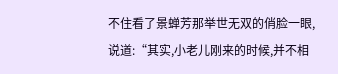不住看了景蝉芳那举世无双的俏脸一眼,说道:“其实,小老儿刚来的时候,并不相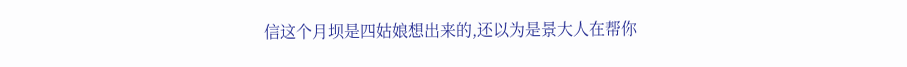信这个月坝是四姑娘想出来的,还以为是景大人在帮你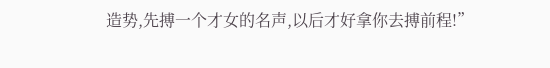造势,先搏一个才女的名声,以后才好拿你去搏前程!”